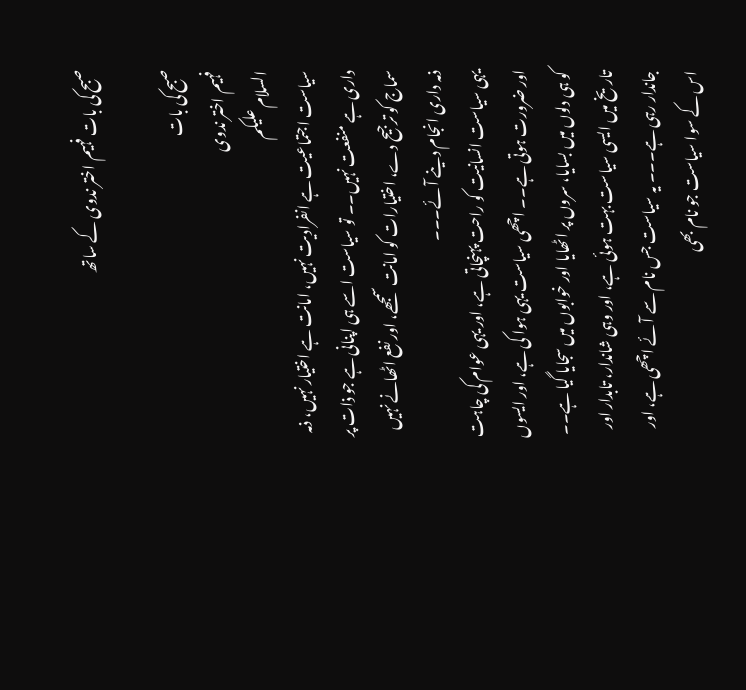صبح کی بات فہیم اختر ندوی کے ساتھ

صبح کی بات
فہیم اختر ندوی
السلام علیکم
سیاست اجتماعیت ہے انفرادیت نہیں، امانت ہے اختیار نہیں، ذمہ داری ہے منفعت نہیں۔۔ تو سیاست اسے ہی اپنانی ہے جو ذات پر سماج کو ترجیح دے، اختیارات کو امانت سمجھے، اور نفع اٹھانے نہیں ذمہ داری انجام دینے آئے۔۔۔
یہی سیاست انسانیت کو راحت پہنچاتی ہے، اور یہی عوام کی چاہت اور ضرورت ہوتی ہے۔۔ اچھی سیاست یہی ہوا کی ہے، اور ایسوں کو ہی دلوں میں بسایا، سروں پر اٹھایا اور خوابوں میں سجایا گیا ہے۔۔ تاریخ میں ایسی سیاست بہت ہوئی ہے، اور وہی شاندار، تابدار اور جاندار رہی ہے۔۔۔ یہ سیاست جس نام سے آئے اچھی ہے، اور اس کے سوا سیاست جو نام بھی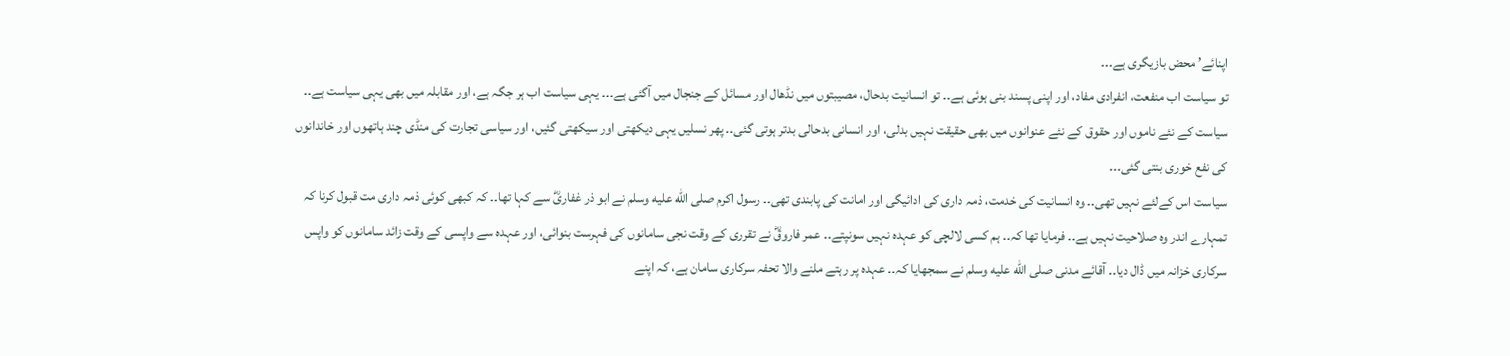اپنائے’ محض بازیگری ہے۔۔۔
تو سیاست اب منفعت، انفرادی مفاد، اور اپنی پسند بنی ہوئی ہے۔۔ تو انسانیت بدحال، مصیبتوں میں نڈھال اور مسائل کے جنجال میں آگئی ہے۔۔۔ یہی سیاست اب ہر جگہ ہے، اور مقابلہ میں بھی یہی سیاست ہے۔۔ سیاست کے نئے ناموں اور حقوق کے نئے عنوانوں میں بھی حقیقت نہیں بدلی، اور انسانی بدحالی بدتر ہوتی گئی۔۔ پھر نسلیں یہی دیکھتی اور سیکھتی گئیں، اور سیاسی تجارت کی منڈی چند ہاتھوں اور خاندانوں کی نفع خوری بنتی گئی۔۔۔
سیاست اس کےلئے نہیں تھی۔۔ وہ انسانیت کی خدمت، ذمہ داری کی ادائیگی اور امانت کی پابندی تھی۔۔ رسول اکرم صلى الله عليه وسلم نے ابو ذر غفاریؓ سے کہا تھا۔۔ کہ کبھی کوئی ذمہ داری مت قبول کرنا کہ تمہارے اندر وہ صلاحیت نہیں ہے۔۔ فرمایا تھا کہ۔۔ ہم کسی لالچی کو عہدہ نہیں سونپتے۔۔ عمر فاروقؓ نے تقرری کے وقت نجی سامانوں کی فہرست بنوائی، اور عہدہ سے واپسی کے وقت زائد سامانوں کو واپس سرکاری خزانہ میں ڈال دیا۔۔ آقائے مدنی صلى الله عليه وسلم نے سمجھایا کہ۔۔ عہدہ پر رہتے ملنے والا تحفہ سرکاری سامان ہے، کہ اپنے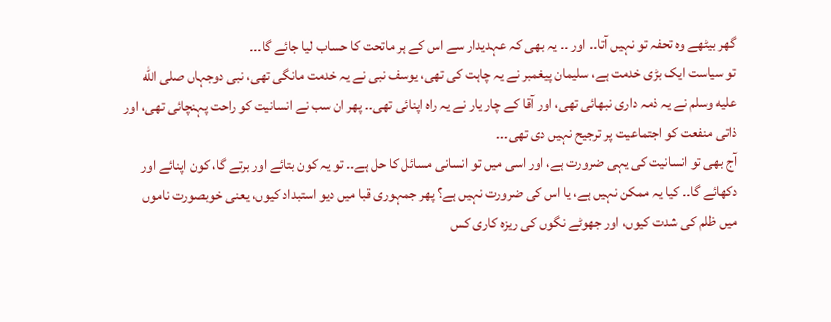گھر بیٹھے وہ تحفہ تو نہیں آتا۔۔ اور ۔۔ یہ بھی کہ عہدیدار سے اس کے ہر ماتحت کا حساب لیا جائے گا۔۔۔
تو سیاست ایک بڑی خدمت ہے، سلیمان پیغمبر نے یہ چاہت کی تھی، یوسف نبی نے یہ خدمت مانگی تھی، نبی دوجہاں صلى الله عليه وسلم نے یہ ذمہ داری نبھائی تھی، اور آقا کے چار یار نے یہ راہ اپنائی تھی۔۔ پھر ان سب نے انسانیت کو راحت پہنچائی تھی، اور ذاتی منفعت کو اجتماعیت پر ترجیح نہیں دی تھی۔۔۔
آج بھی تو انسانیت کی یہی ضرورت ہے، اور اسی میں تو انسانی مسائل کا حل ہے۔۔ تو یہ کون بتائے اور برتے گا، کون اپنائے اور دکھائے گا۔۔ کیا یہ ممکن نہیں ہے، یا اس کی ضرورت نہیں ہے؟ پھر جمہوری قبا میں دیو استبداد کیوں، یعنی خوبصورت ناموں میں ظلم کی شدت کیوں، اور جھوٹے نگوں کی ریزہ کاری کس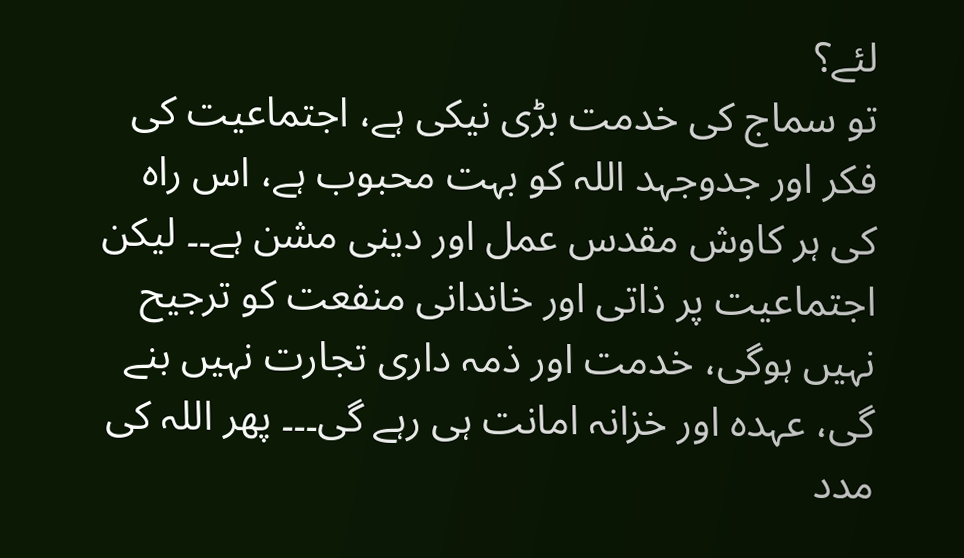لئے؟
تو سماج کی خدمت بڑی نیکی ہے، اجتماعیت کی فکر اور جدوجہد اللہ کو بہت محبوب ہے، اس راہ کی ہر کاوش مقدس عمل اور دینی مشن ہے۔۔ لیکن اجتماعیت پر ذاتی اور خاندانی منفعت کو ترجیح نہیں ہوگی، خدمت اور ذمہ داری تجارت نہیں بنے گی، عہدہ اور خزانہ امانت ہی رہے گی۔۔۔ پھر اللہ کی مدد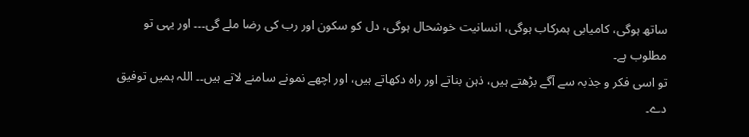ساتھ ہوگی، کامیابی ہمرکاب ہوگی، انسانیت خوشحال ہوگی، دل کو سکون اور رب کی رضا ملے گی۔۔۔ اور یہی تو مطلوب ہے۔
تو اسی فکر و جذبہ سے آگے بڑھتے ہیں، ذہن بناتے اور راہ دکھاتے ہیں، اور اچھے نمونے سامنے لاتے ہیں۔۔ اللہ ہمیں توفیق دے۔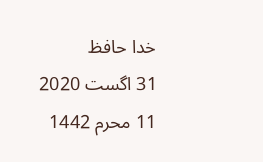خدا حافظ
31 اگست 2020
11 محرم 1442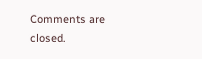Comments are closed.